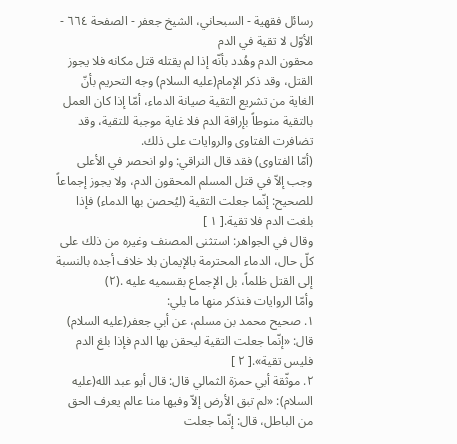رسائل فقهية - السبحاني، الشيخ جعفر - الصفحة ٦٦٤ - الأوّل لا تقية في الدم
محقون الدم وهُدد بأنّه إذا لم يقتله قتل مكانه فلا يجوز القتل، وقد ذكر الإمام(عليه السلام) وجه التحريم بأنّ الغاية من تشريع التقية صيانة الدماء، أمّا إذا كان العمل بالتقية منوطاً بإراقة الدم فلا غاية موجبة للتقية، وقد تضافرت الفتاوى والروايات على ذلك.
(أمّا الفتاوى) فقد قال النراقي: ولو انحصر في الأعلى وجب إلاّ في قتل المسلم المحقون الدم، ولا يجوز إجماعاً للصحيح: إنّما جعلت التقية (ليُحصن بها الدماء) فإذا بلغت الدم فلا تقية.[ ١ ]
وقال في الجواهر: استثنى المصنف وغيره من ذلك على كلّ حال، الدماء المحترمة بالإيمان بلا خلاف أجده بالنسبة إلى القتل ظلماً، بل الإجماع بقسميه عليه .(٢)
وأمّا الروايات فنذكر منها ما يلي:
١. صحيح محمد بن مسلم، عن أبي جعفر(عليه السلام) قال: «إنّما جعلت التقية ليحقن بها الدم فإذا بلغ الدم فليس تقية».[ ٢ ]
٢. موثّقة أبي حمزة الثمالي قال: قال أبو عبد الله(عليه السلام): «لم تبق الأرض إلاّ وفيها منا عالم يعرف الحق من الباطل، قال: إنّما جعلت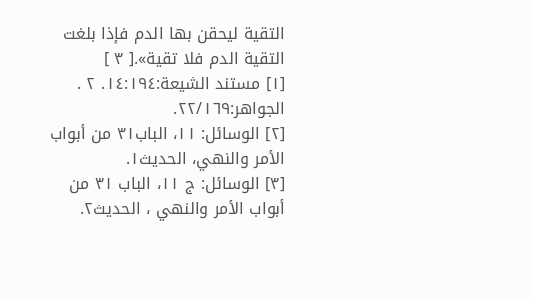التقية ليحقن بها الدم فإذا بلغت التقية الدم فلا تقية».[ ٣ ]
[١] مستند الشيعة:١٤:١٩٤. ٢ . الجواهر:٢٢/١٦٩.
[٢] الوسائل: ١١، الباب٣١ من أبواب الأمر والنهي، الحديث١.
[٣] الوسائل: ج ١١، الباب ٣١ من أبواب الأمر والنهي ، الحديث٢.